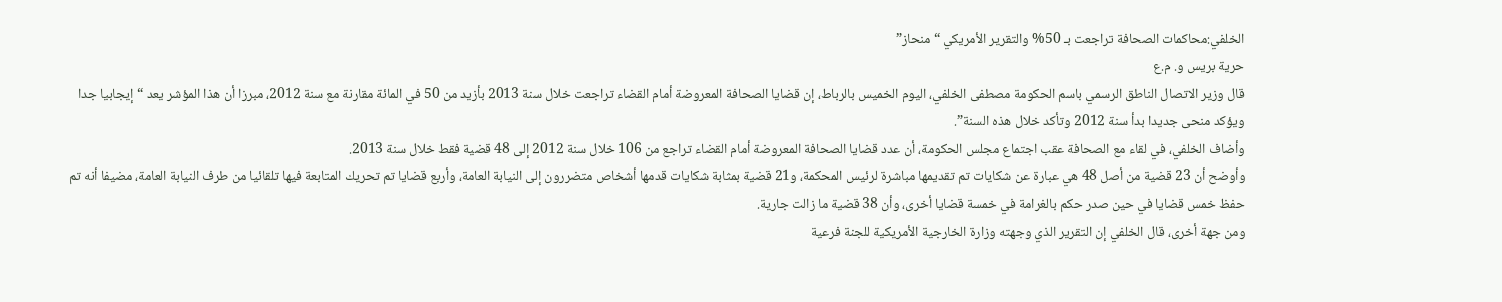الخلفي:محاكمات الصحافة تراجعت بـ 50% والتقرير الأمريكي “منحاز”
حرية بريس و. م.ع
قال وزير الاتصال الناطق الرسمي باسم الحكومة مصطفى الخلفي، اليوم الخميس بالرباط، إن قضايا الصحافة المعروضة أمام القضاء تراجعت خلال سنة 2013 بأزيد من 50 في المائة مقارنة مع سنة 2012، مبرزا أن هذا المؤشر يعد “إيجابيا جدا ويؤكد منحى جديدا بدأ سنة 2012 وتأكد خلال هذه السنة”.
وأضاف الخلفي، في لقاء مع الصحافة عقب اجتماع مجلس الحكومة، أن عدد قضايا الصحافة المعروضة أمام القضاء تراجع من 106 خلال سنة 2012 إلى 48 قضية فقط خلال سنة 2013.
وأوضح أن 23 قضية من أصل 48 هي عبارة عن شكايات تم تقديمها مباشرة لرئيس المحكمة، و21 قضية بمثابة شكايات قدمها أشخاص متضررون إلى النيابة العامة، وأربع قضايا تم تحريك المتابعة فيها تلقائيا من طرف النيابة العامة، مضيفا أنه تم حفظ خمس قضايا في حين صدر حكم بالغرامة في خمسة قضايا أخرى، وأن 38 قضية ما زالت جارية.
ومن جهة أخرى، قال الخلفي إن التقرير الذي وجهته وزارة الخارجية الأمريكية للجنة فرعية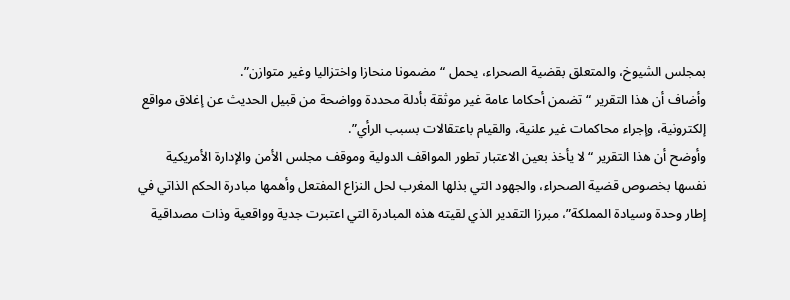بمجلس الشيوخ، والمتعلق بقضية الصحراء، يحمل “مضمونا منحازا واختزاليا وغير متوازن”.
وأضاف أن هذا التقرير “تضمن أحكاما عامة غير موثقة بأدلة محددة وواضحة من قبيل الحديث عن إغلاق مواقع إلكترونية، وإجراء محاكمات غير علنية، والقيام باعتقالات بسبب الرأي”.
وأوضح أن هذا التقرير “لا يأخذ بعين الاعتبار تطور المواقف الدولية وموقف مجلس الأمن والإدارة الأمريكية نفسها بخصوص قضية الصحراء، والجهود التي بذلها المغرب لحل النزاع المفتعل وأهمها مبادرة الحكم الذاتي في إطار وحدة وسيادة المملكة”، مبرزا التقدير الذي لقيته هذه المبادرة التي اعتبرت جدية وواقعية وذات مصداقية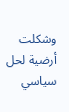وشكلت أرضية لحل سياسي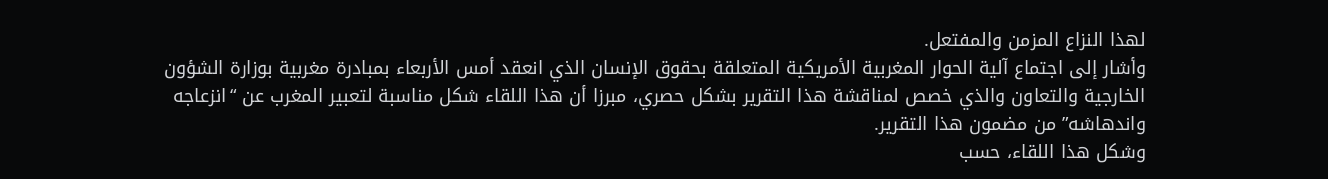لهذا النزاع المزمن والمفتعل.
وأشار إلى اجتماع آلية الحوار المغربية الأمريكية المتعلقة بحقوق الإنسان الذي انعقد أمس الأربعاء بمبادرة مغربية بوزارة الشؤون الخارجية والتعاون والذي خصص لمناقشة هذا التقرير بشكل حصري، مبرزا أن هذا اللقاء شكل مناسبة لتعبير المغرب عن “انزعاجه واندهاشه” من مضمون هذا التقرير.
وشكل هذا اللقاء، حسب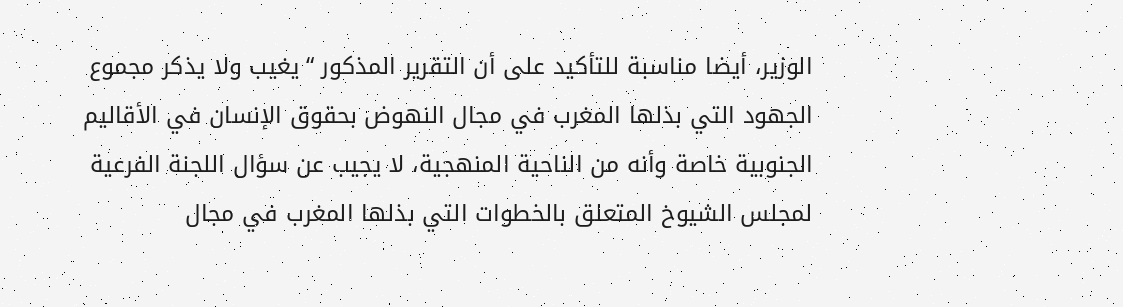الوزير، أيضا مناسبة للتأكيد على أن التقرير المذكور “يغيب ولا يذكر مجموع الجهود التي بذلها المغرب في مجال النهوض بحقوق الإنسان في الأقاليم الجنوبية خاصة وأنه من الناحية المنهجية، لا يجيب عن سؤال اللجنة الفرعية لمجلس الشيوخ المتعلق بالخطوات التي بذلها المغرب في مجال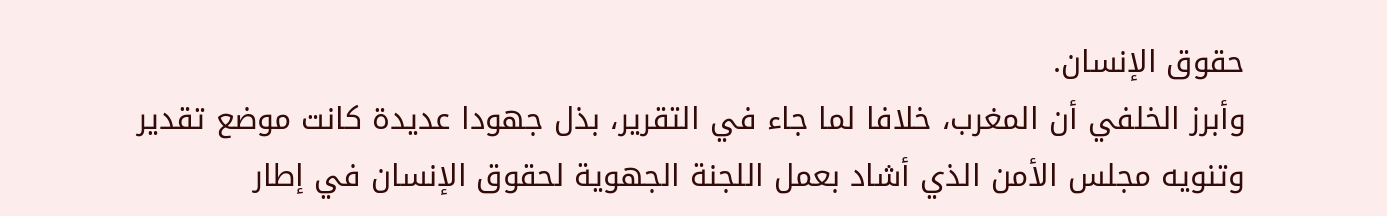حقوق الإنسان.
وأبرز الخلفي أن المغرب، خلافا لما جاء في التقرير، بذل جهودا عديدة كانت موضع تقدير وتنويه مجلس الأمن الذي أشاد بعمل اللجنة الجهوية لحقوق الإنسان في إطار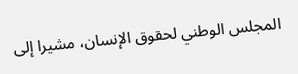المجلس الوطني لحقوق الإنسان، مشيرا إلى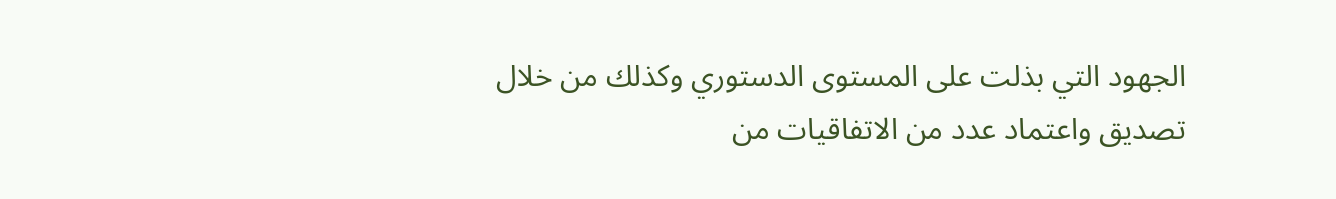الجهود التي بذلت على المستوى الدستوري وكذلك من خلال تصديق واعتماد عدد من الاتفاقيات من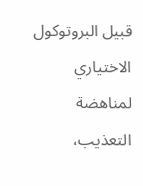قبيل البروتوكول الاختياري لمناهضة التعذيب،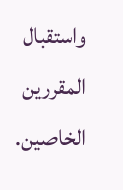واستقبال المقررين الخاصين.